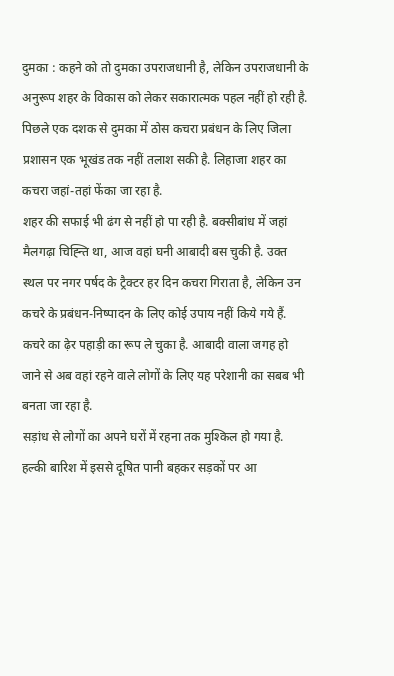दुमका : कहने को तो दुमका उपराजधानी है, लेकिन उपराजधानी के अनुरूप शहर के विकास को लेकर सकारात्मक पहल नहीं हो रही है. पिछले एक दशक से दुमका में ठोस कचरा प्रबंधन के लिए जिला प्रशासन एक भूखंड तक नहीं तलाश सकी है. लिहाजा शहर का कचरा जहां-तहां फेंका जा रहा है.
शहर की सफाई भी ढंग से नहीं हो पा रही है. बक्सीबांध में जहां मैलगढ़ा चिह्न्ति था, आज वहां घनी आबादी बस चुकी है. उक्त स्थल पर नगर पर्षद के ट्रैक्टर हर दिन कचरा गिराता है, लेकिन उन कचरे के प्रबंधन-निष्पादन के लिए कोई उपाय नहीं किये गये हैं. कचरे का ढ़ेर पहाड़ी का रूप ले चुका है. आबादी वाला जगह हो जाने से अब वहां रहने वाले लोगों के लिए यह परेशानी का सबब भी बनता जा रहा है.
सड़ांध से लोगों का अपने घरों में रहना तक मुश्किल हो गया है. हल्की बारिश में इससे दूषित पानी बहकर सड़कों पर आ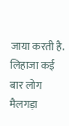जाया करती है. लिहाजा कई बार लोग मैलगड़ा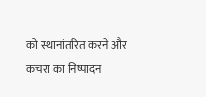को स्थानांतरित करने और कचरा का निष्पादन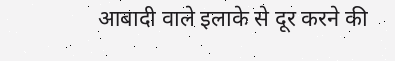आबादी वाले इलाके से दूर करने की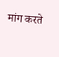मांग करते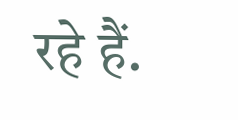रहे हैं.